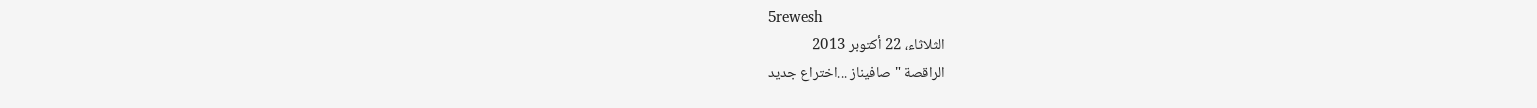5rewesh
الثلاثاء، 22 أكتوبر 2013
الراقصة " صافيناز ...اختراع جديد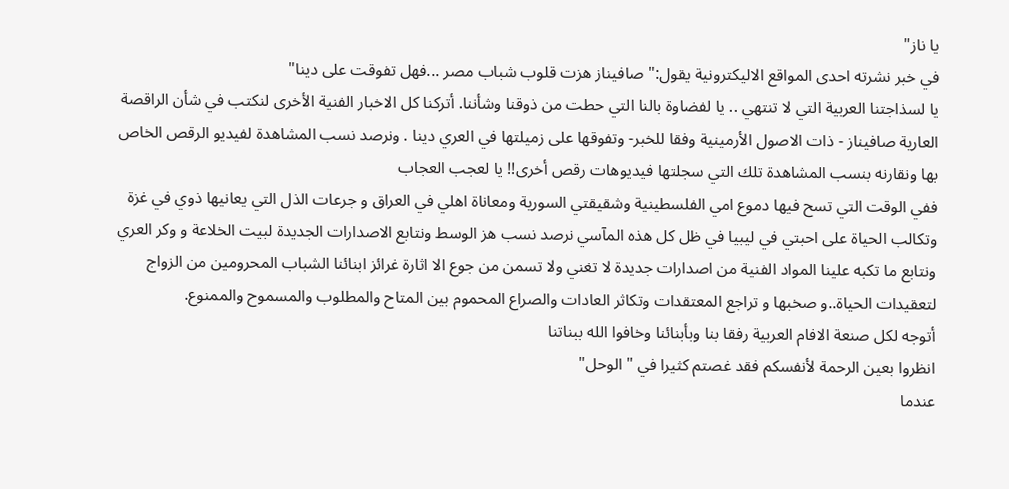يا ناز"
في خبر نشرته احدى المواقع الاليكترونية يقول:" صافيناز هزت قلوب شباب مصر ...فهل تفوقت على دينا"
يا لسذاجتنا العربية التي لا تنتهي .. يا لفضاوة بالنا التي حطت من ذوقنا وشأننا. أتركنا كل الاخبار الفنية الأخرى لنكتب في شأن الراقصة العارية صافيناز - ذات الاصول الأرمينية وفقا للخبر- وتفوقها على زميلتها في العري دينا . ونرصد نسب المشاهدة لفيديو الرقص الخاص بها ونقارنه بنسب المشاهدة تلك التي سجلتها فيديوهات رقص أخرى!! يا لعجب العجاب
ففي الوقت التي تسح فيها دموع امي الفلسطينية وشقيقتي السورية ومعاناة اهلي في العراق و جرعات الذل التي يعانيها ذوي في غزة وتكالب الحياة على احبتي في ليبيا في ظل كل هذه المآسي نرصد نسب هز الوسط ونتابع الاصدارات الجديدة لبيت الخلاعة و وكر العري ونتابع ما تكبه علينا المواد الفنية من اصدارات جديدة لا تغني ولا تسمن من جوع الا اثارة غرائز ابنائنا الشباب المحرومين من الزواج لتعقيدات الحياة..و صخبها و تراجع المعتقدات وتكاثر العادات والصراع المحموم بين المتاح والمطلوب والمسموح والممنوع.
أتوجه لكل صنعة الافام العربية رفقا بنا وبأبنائنا وخافوا الله ببناتنا
انظروا بعين الرحمة لأنفسكم فقد غصتم كثيرا في " الوحل"
عندما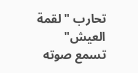تحارب " لقمة العيش"
تسمع صوته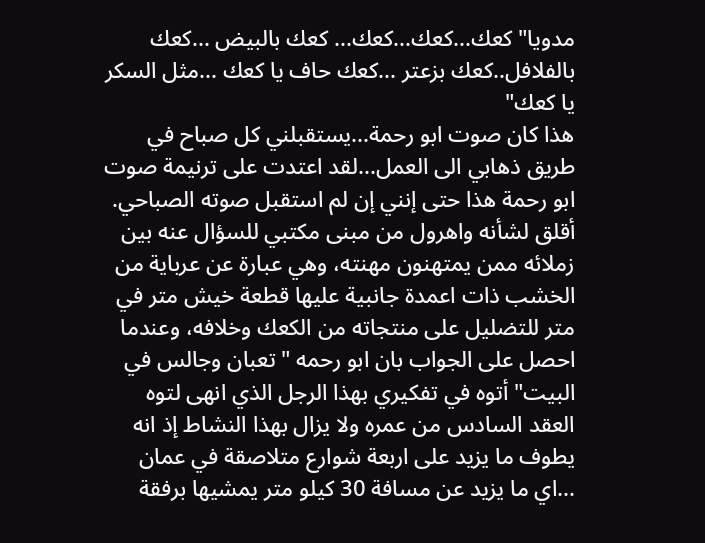مدويا" كعك...كعك...كعك... كعك بالبيض ...كعك بالفلافل..كعك بزعتر ...كعك حاف يا كعك ...مثل السكر يا كعك"
هذا كان صوت ابو رحمة...يستقبلني كل صباح في طريق ذهابي الى العمل...لقد اعتدت على ترنيمة صوت ابو رحمة هذا حتى إنني إن لم استقبل صوته الصباحي. أقلق لشأنه واهرول من مبنى مكتبي للسؤال عنه بين زملائه ممن يمتهنون مهنته، وهي عبارة عن عرباية من الخشب ذات اعمدة جانبية عليها قطعة خيش متر في متر للتضليل على منتجاته من الكعك وخلافه، وعندما احصل على الجواب بان ابو رحمه " تعبان وجالس في البيت" أتوه في تفكيري بهذا الرجل الذي انهى لتوه العقد السادس من عمره ولا يزال بهذا النشاط إذ انه يطوف ما يزيد على اربعة شوارع متلاصقة في عمان ...اي ما يزيد عن مسافة 30 كيلو متر يمشيها برفقة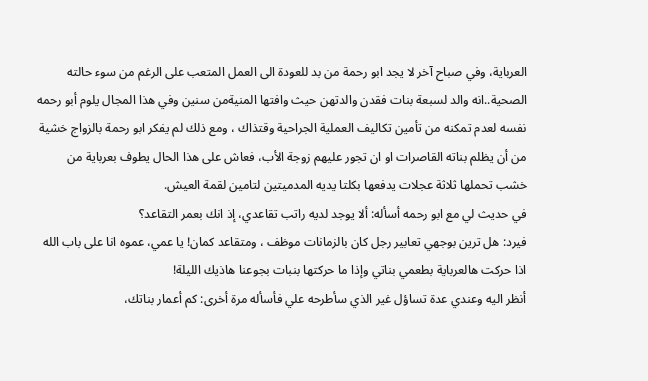العرباية، وفي صباح آخر لا يجد ابو رحمة من بد للعودة الى العمل المتعب على الرغم من سوء حالته الصحية..انه والد لسبعة بنات فقدن والدتهن حيث وافتها المنيةمن سنين وفي هذا المجال يلوم أبو رحمه نفسه لعدم تمكنه من تأمين تكاليف العملية الجراحية وقتذاك ، ومع ذلك لم يفكر ابو رحمة بالزواج خشية من أن يظلم بناته القاصرات او ان تجور عليهم زوجة الأب، فعاش على هذا الحال يطوف بعرباية من خشب تحملها ثلاثة عجلات يدفعها بكلتا يديه المدميتين لتامين لقمة العيش.
في حديث لي مع ابو رحمه أسأله: ألا يوجد لديه راتب تقاعدي، إذ انك بعمر التقاعد؟
فيرد: هل ترين بوجهي تعابير رجل كان بالزمانات موظف ، ومتقاعد كمان! يا عمي، عموه انا على باب الله اذا حركت هالعرباية بطعمي بناتي وإذا ما حركتها بنبات بجوعنا هاذيك الليلة!
أنظر اليه وعندي عدة تساؤل غير الذي سأطرحه علي فأسأله مرة أخرى: كم أعمار بناتك،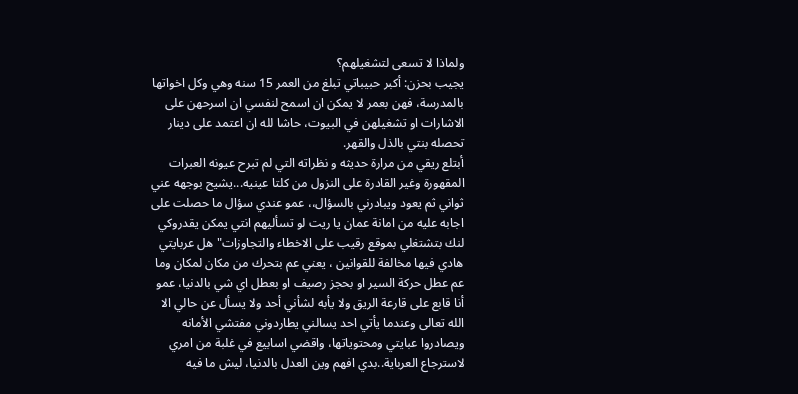ولماذا لا تسعى لتشغيلهم؟
يجيب بحزن: أكبر حبيباتي تبلغ من العمر 15 سنه وهي وكل اخواتها بالمدرسة، فهن بعمر لا يمكن ان اسمح لنفسي ان اسرحهن على الاشارات او تشغيلهن في البيوت، حاشا لله ان اعتمد على دينار تحصله بنتي بالذل والقهر.
أبتلع ريقي من مرارة حديثه و نظراته التي لم تبرح عيونه العبرات المقهورة وغير القادرة على النزول من كلتا عينيه...يشيح بوجهه عني ثواني ثم يعود ويبادرني بالسؤال،، عمو عندي سؤال ما حصلت على اجابه عليه من امانة عمان يا ريت لو تسأليهم انتي يمكن يقدروكي لنك بتشتغلي بموقع رقيب على الاخطاء والتجاوزات" هل عربايتي هادي فيها مخالفة للقوانين ، يعني عم بتحرك من مكان لمكان وما عم عطل حركة السير او بحجز رصيف او بعطل اي شي بالدنيا، عمو أنا قابع على قارعة الريق ولا يأبه لشأني أحد ولا يسأل عن حالي الا الله تعالى وعندما يأتي احد يسالني يطاردوني مفتشي الأمانه ويصادروا عبايتي ومحتوياتها، واقضي اسابيع في غلبة من امري لاسترجاع العرباية..بدي افهم وين العدل بالدنيا، ليش ما فيه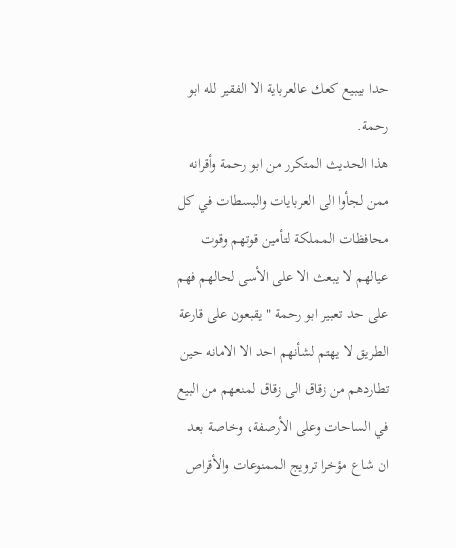حدا بيبيع كعك عالعرباية الا الفقير لله ابو رحمة.
هذا الحديث المتكرر من ابو رحمة وأقرانه ممن لجأوا الى العربايات والبسطات في كل محافظات المملكة لتأمين قوتهم وقوت عيالهم لا يبعث الا على الأسى لحالهم فهم على حد تعبير ابو رحمة "يقبعون على قارعة الطريق لا يهتم لشأنهم احد الا الامانه حين تطاردهم من زقاق الى زقاق لمنعهم من البيع في الساحات وعلى الأرصفة، وخاصة بعد ان شاع مؤخرا ترويج الممنوعات والأقراص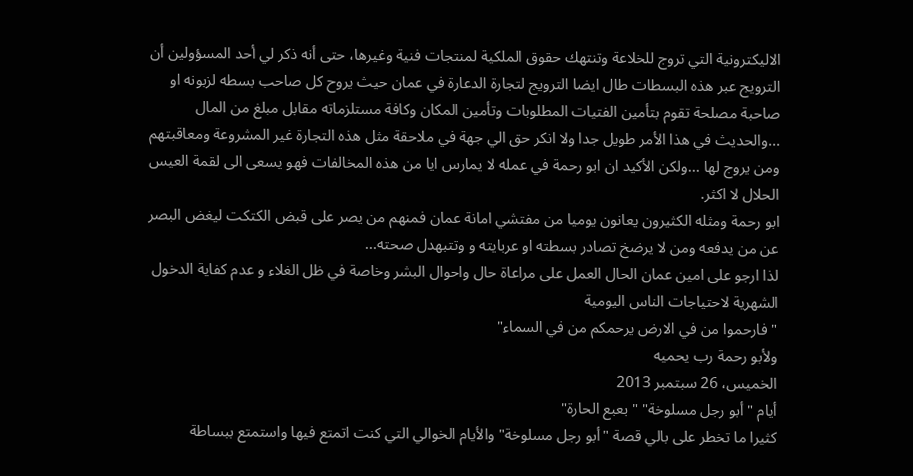الاليكترونية التي تروج للخلاعة وتنتهك حقوق الملكية لمنتجات فنية وغيرها، حتى أنه ذكر لي أحد المسؤولين أن الترويج عبر هذه البسطات طال ايضا الترويج لتجارة الدعارة في عمان حيث يروح كل صاحب بسطه لزبونه او صاحبة مصلحة تقوم بتأمين الفتيات المطلوبات وتأمين المكان وكافة مستلزماته مقابل مبلغ من المال ...والحديث في هذا الأمر طويل جدا ولا انكر حق الي جهة في ملاحقة مثل هذه التجارة غير المشروعة ومعاقبتهم ومن يروج لها ...ولكن الأكيد ان ابو رحمة في عمله لا يمارس ايا من هذه المخالفات فهو يسعى الى لقمة العيس الحلال لا اكثر.
ابو رحمة ومثله الكثيرون يعانون يوميا من مفتشي امانة عمان فمنهم من يصر على قبض الكتكت ليغض البصر عن من يدفعه ومن لا يرضخ تصادر بسطته او عربايته و وتتبهدل صحته...
لذا ارجو على امين عمان الحال العمل على مراعاة حال واحوال البشر وخاصة في ظل الغلاء و عدم كفاية الدخول الشهرية لاحتياجات الناس اليومية
" فارحموا من في الارض يرحمكم من في السماء"
ولأبو رحمة رب يحميه
الخميس، 26 سبتمبر 2013
أيام " أبو رجل مسلوخة" " بعبع الحارة"
كثيرا ما تخطر على بالي قصة "أبو رجل مسلوخة" والأيام الخوالي التي كنت اتمتع فيها واستمتع ببساطة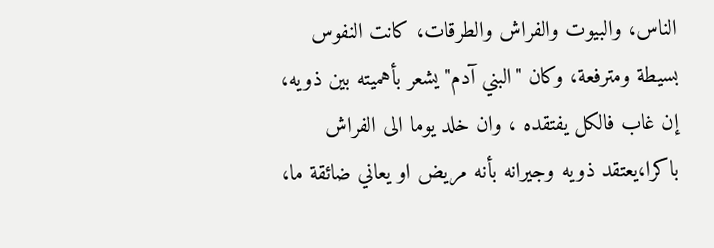الناس، والبيوت والفراش والطرقات، كانت النفوس بسيطة ومترفعة، وكان "البني آدم" يشعر بأهميته بين ذويه، إن غاب فالكل يفتقده ، وان خلد يوما الى الفراش باكرا،يعتقد ذويه وجيرانه بأنه مريض او يعاني ضائقة ما،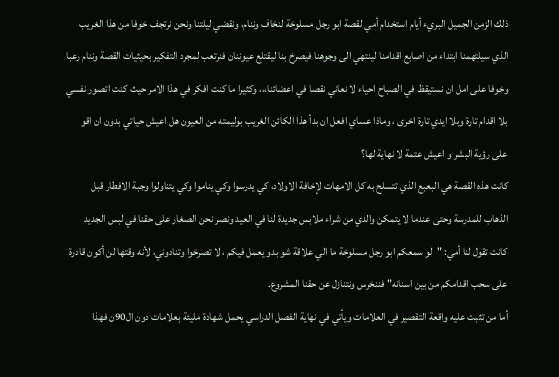ذلك الزمن الجميل البريء أيام استخدام أمي لقصة ابو رجل مسلوخة لنخاف وننام، ونقضي ليلتنا ونحن نرتجف خوفا من هذا الغريب الذي سيلتهمنا ابتداء من اصابع اقدامنا لينتهي الى وجوهنا فيصرخ بنا ليقتلع عيوننان فنرتعب لمجرد التفكير بحيثيات القصة وننام رعبا وخوفا على امل ان نستيقظ في الصباح احياء لا نعاني نقصا في اعضائنا،،، وكثيرا ما كنت افكر في هذا الامر حيث كنت اتصور نفسي بلا اقدام تارة وبلا ايدي تارة اخرى ، وماذا عساي افعل ان بدأ هذا الكائن الغريب بوليمته من العيون هل اعيش حياتي بدون ان اقو على رؤية البشر و اعيش عتمة لا نهاية لها؟
كانت هذه القصة هي البعبع الذي تتسلح به كل الامهات لإخافة الاولاد، كي يدرسوا وكي يناموا وكي يتناولوا وجبة الافطار قبل الذهاب للمدرسة وحتى عندما لا يتمكن والدي من شراء ملابس جديدة لنا في العيد ونصر نحن الصغار على حقنا في لبس الجديد كانت تقول لنا أمي: "لو سمعكم ابو رجل مسلوخة ما الي علاقة شو بدو يعمل فيكم ، لا تصرخوا وتنادوني، لأنه وقتها لن أكون قادرة على سحب اقدامكم من بين اسنانه" فننخرس ونتنازل عن حقنا المشروع.
أما من تثبت عليه واقعة التقصير في العلامات ويأتي في نهاية الفصل الدراسي يحمل شهادة مليئة بعلامات دون ال90ن فهذا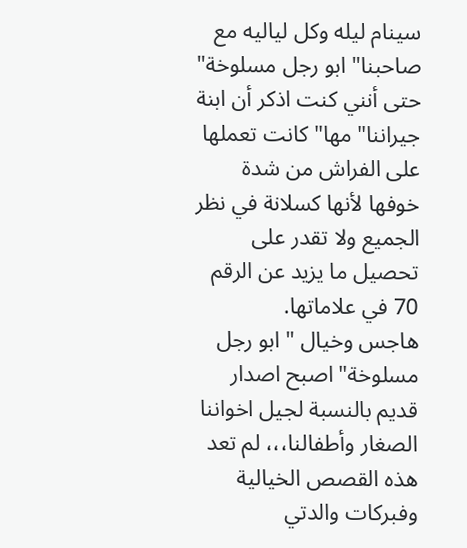سينام ليله وكل لياليه مع صاحبنا" ابو رجل مسلوخة" حتى أنني كنت اذكر أن ابنة جيراننا"مها" كانت تعملها على الفراش من شدة خوفها لأنها كسلانة في نظر الجميع ولا تقدر على تحصيل ما يزيد عن الرقم 70 في علاماتها.
هاجس وخيال " ابو رجل مسلوخة" اصبح اصدار قديم بالنسبة لجيل اخواننا الصغار وأطفالنا،،، لم تعد هذه القصص الخيالية وفبركات والدتي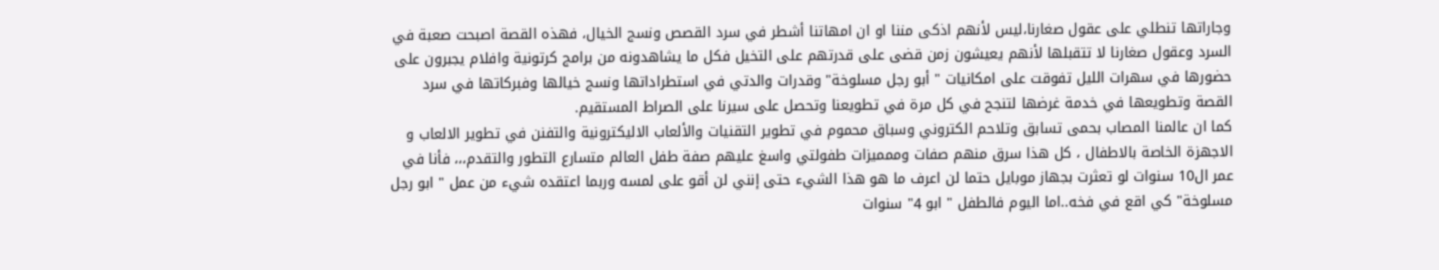وجاراتها تنطلي على عقول صغارنا،ليس لأنهم اذكى مننا او ان امهاتنا أشطر في سرد القصص ونسج الخيال، فهذه القصة اصبحت صعبة في السرد وعقول صغارنا لا تتقبلها لأنهم يعيشون زمن قضى على قدرتهم على التخيل فكل ما يشاهدونه من برامج كرتونية وافلام يجبرون على حضورها في سهرات الليل تفوقت على امكانيات " أبو رجل مسلوخة" وقدرات والدتي في استطراداتها ونسج خيالها وفبركاتها في سرد القصة وتطويعها في خدمة غرضها لتنجح في كل مرة في تطويعنا وتحصل على سيرنا على الصراط المستقيم.
كما ان عالمنا المصاب بحمى تسابق وتلاحم الكتروني وسباق محموم في تطوير التقنيات والألعاب الاليكترونية والتفنن في تطوير الالعاب و الاجهزة الخاصة بالاطفال ، كل هذا سرق منهم صفات وممميزات طفولتي واسغ عليهم صفة طفل العالم متسارع التطور والتقدم،،، فأنا في عمر ال10 سنوات لو تعثرت بجهاز موبايل حتما لن اعرف ما هو هذا الشيء حتى إنني لن أقو على لمسه وربما اعتقده شيء من عمل " ابو رجل مسلوخة" كي اقع في فخه..اما اليوم فالطفل " ابو 4" سنوات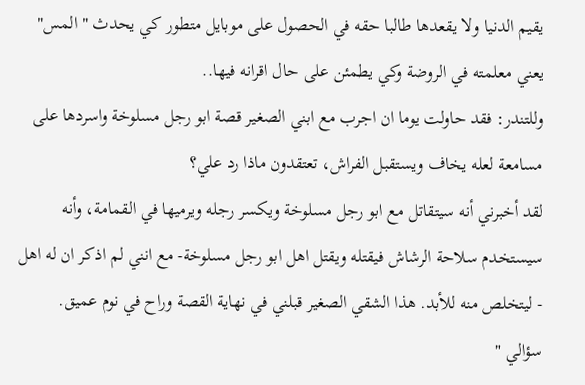يقيم الدنيا ولا يقعدها طالبا حقه في الحصول على موبايل متطور كي يحدث " المس" يعني معلمته في الروضة وكي يطمئن على حال اقرانه فيها..
وللتندر: فقد حاولت يوما ان اجرب مع ابني الصغير قصة ابو رجل مسلوخة واسردها على مسامعة لعله يخاف ويستقبل الفراش، تعتقدون ماذا رد علي؟
لقد أخبرني أنه سيتقاتل مع ابو رجل مسلوخة ويكسر رجله ويرميها في القمامة، وأنه سيستخدم سلاحة الرشاش فيقتله ويقتل اهل ابو رجل مسلوخة- مع انني لم اذكر ان له اهل - ليتخلص منه للأبد. هذا الشقي الصغير قبلني في نهاية القصة وراح في نوم عميق.
سؤالي "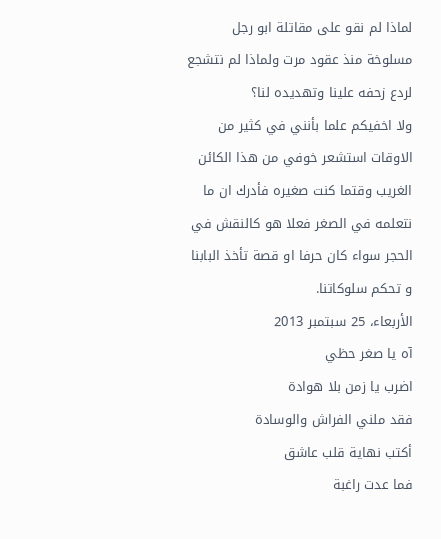لماذا لم نقو على مقاتلة ابو رجل مسلوخة منذ عقود مرت ولماذا لم نتشجع لردع زحفه علينا وتهديده لنا؟
ولا اخفيكم علما بأنني في كثير من الاوقات استشعر خوفي من هذا الكائن الغريب وقتما كنت صغيره فأدرك ان ما نتعلمه في الصغر فعلا هو كالنقش في الحجر سواء كان حرفا او قصة تأخذ البابنا و تحكم سلوكاتنا.
الأربعاء، 25 سبتمبر 2013
آه يا صغر حظي
اضرب يا زمن بلا هوادة
فقد ملني الفراش والوسادة
أكتب نهاية قلب عاشق
فما عدت راغبة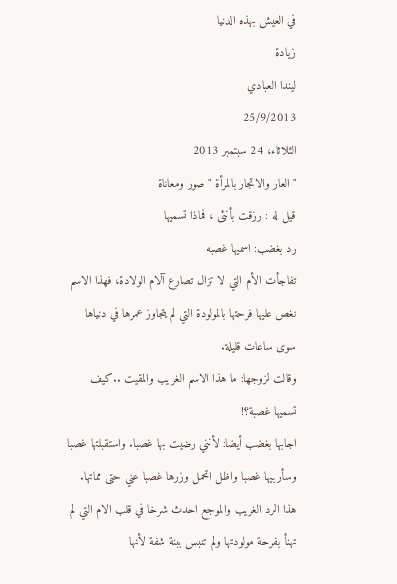في العيش بهذه الدنيا
زيادة
ليندا العبادي
25/9/2013
الثلاثاء، 24 سبتمبر 2013
" العار والاتجار بالمرأة " صور ومعاناة
قيل له : رزقت بأنثى ، فماذا تسميها
رد بغضب: اسميها غصبه
تفاجأت الأم التي لا تزال تصارع آلام الولادة، فهذا الاسم نغص عليها فرحتها بالمولودة التي لم يتجاوز عمرها في دنياها سوى ساعات قليلة.
وقالت لزوجها: ما هذا الاسم الغريب والمقيت ..كيف تسميها غصبة؟!
اجابها بغضب أيضا: لأنني رضيت بها غصبا. واستقبلتها غصبا وسأربيها غصبا واظل اتحمل وزرها غصبا عني حتى مماتها.
هذا الرد الغريب والموجع احدث شرخا في قلب الام التي لم تهنأ بفرحة مولودتها ولم تنبس ببنة شفة لأنها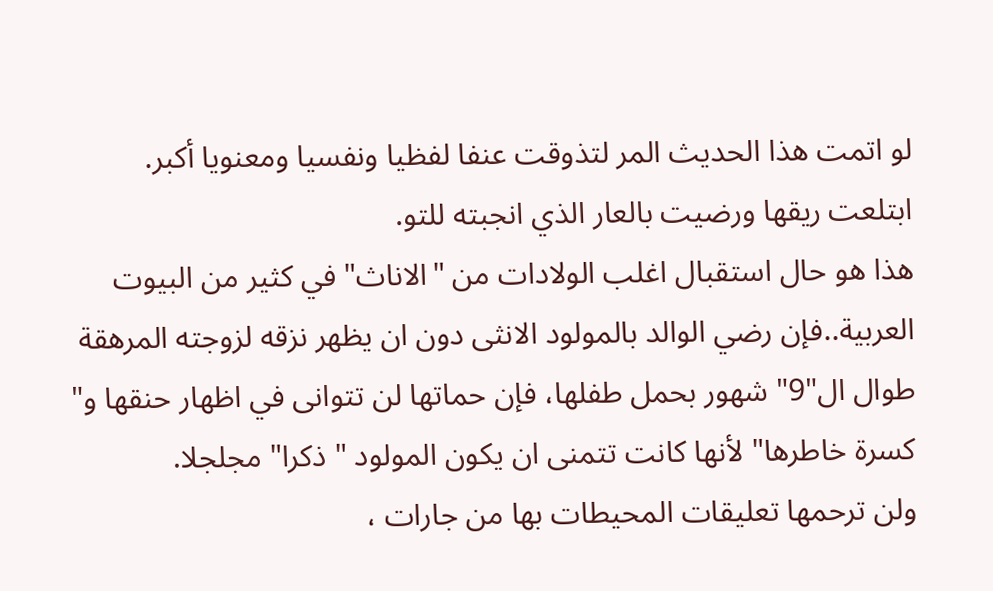لو اتمت هذا الحديث المر لتذوقت عنفا لفظيا ونفسيا ومعنويا أكبر.
ابتلعت ريقها ورضيت بالعار الذي انجبته للتو.
هذا هو حال استقبال اغلب الولادات من "الاناث" في كثير من البيوت العربية..فإن رضي الوالد بالمولود الانثى دون ان يظهر نزقه لزوجته المرهقة طوال ال"9" شهور بحمل طفلها، فإن حماتها لن تتوانى في اظهار حنقها و" كسرة خاطرها" لأنها كانت تتمنى ان يكون المولود " ذكرا" مجلجلا.
ولن ترحمها تعليقات المحيطات بها من جارات ،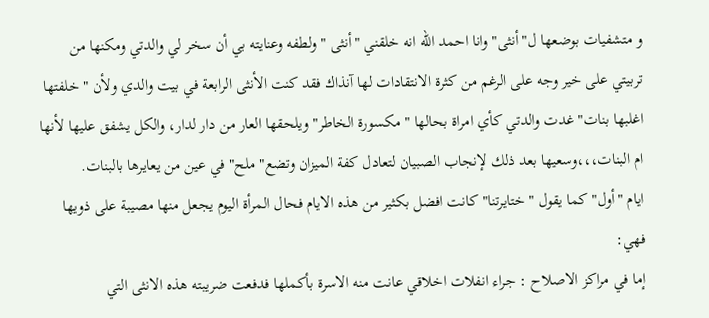و متشفيات بوضعها ل"أنثى" وانا احمد الله انه خلقني "أنثى " ولطفه وعنايته بي أن سخر لي والدتي ومكنها من تربيتي على خير وجه على الرغم من كثرة الانتقادات لها آنذاك فقد كنت الأنثى الرابعة في بيت والدي ولأن " خلفتها اغلبها بنات" غدت والدتي كأي امراة بحالها "مكسورة الخاطر" ويلحقها العار من دار لدار، والكل يشفق عليها لأنها ام البنات،،،وسعيها بعد ذلك لإنجاب الصبيان لتعادل كفة الميزان وتضع" ملح" في عين من يعايرها بالبنات.
ايام "أول" كما يقول " ختايرتنا" كانت افضل بكثير من هذه الايام فحال المرأة اليوم يجعل منها مصيبة على ذويها فهي:
إما في مراكز الاصلاح : جراء انفلات اخلاقي عانت منه الاسرة بأكملها فدفعت ضريبته هذه الانثى التي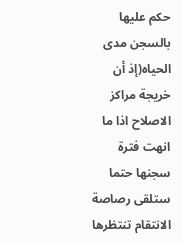حكم عليها بالسجن مدى الحياه(إذ أن خريجة مراكز الاصلاح اذا ما انهت فترة سجنها حتما ستلقى رصاصة الانتقام تنتظرها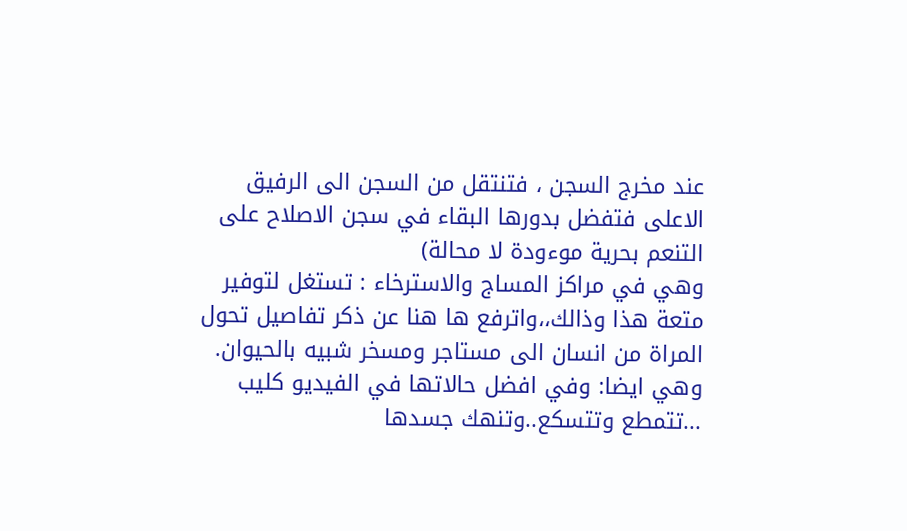عند مخرج السجن ، فتنتقل من السجن الى الرفيق الاعلى فتفضل بدورها البقاء في سجن الاصلاح على التنعم بحرية موءودة لا محالة)
وهي في مراكز المساج والاسترخاء : تستغل لتوفير متعة هذا وذالك،،واترفع ها هنا عن ذكر تفاصيل تحول المراة من انسان الى مستاجر ومسخر شبيه بالحيوان.
وهي ايضا: وفي افضل حالاتها في الفيديو كليب ...تتمطع وتتسكع..وتنهك جسدها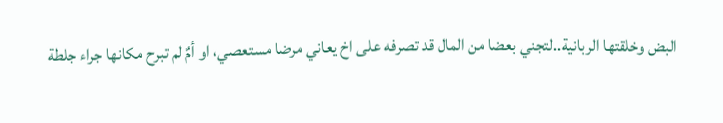البض وخلقتها الربانية..لتجني بعضا من المال قد تصرفه على اخ يعاني مرضا مستعصي، او أمٌ لم تبرح مكانها جراء جلطة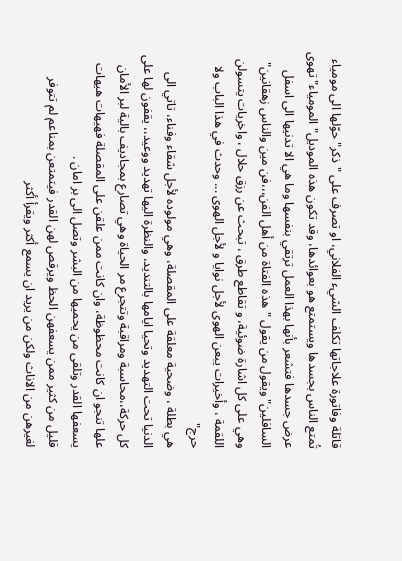قاتلة وفاتورة علاجاتها تكلف الشيء الفلاني، او تصرف على "ذكر" حوّلها الى مومياء تُمتع الناس بجسدها ويستمتع هو بعوائدها، وقد تكون هذه الموديل" المومياء" تهوى عرض جسدها فتشعر بأنها بهذا العمل ترتقي بنفسها وما هي الا تدنيها الى اسفل السافلين" ويقول من يقول "هذه الفتاة من أهل الفن،،،فن مين والناس زهقانين"
وهي على كل اشارة ضوئية، و تقاطع طرق ، تبحث عن رزق حلال ، واخريات يتسولن اللقمة ، وأخيرات يبعن الهوى لأجل نوايا و لأجل الهوى ... وحدث في هذا الباب ولا حرج"
هي بطلة ، وضحية معلقة على المقصلة، وهي مولوده لأجل شقاء وفناء، تاتي الى الدنيا تحت التهديد وتحيا ايامها بالتنديد، والنظرة اليها تهديد ووعيد،، يقفون لها على كل حركة،،محاسبة ومراقبة وتتجرع مر الحياة وهي تصارع بمجاديف بالية لبر الأمان علها تنجو ان كانت محظوظة، وان كانت ممن علقن على المقصلة فهيهات هيهات يسعفها القدر وتلقى من يحميها من البشر وتصل الى بر امان .
قليل من كثير ممن يسعفهن الحظ ويرقص لهن القدر فيتمتعن بمناعم لم تتوفر لغيرهن من الاناث ولكن من يريد ان يسمع أكثر ويقرأ أكثر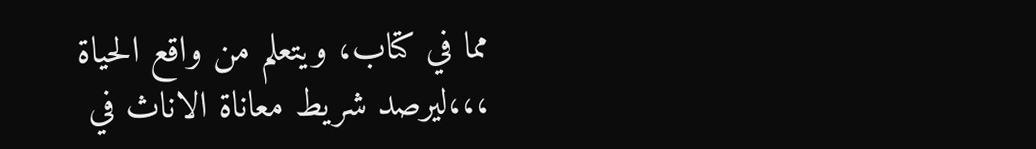مما في كتاب، ويتعلم من واقع الحياة ،،،ليرصد شريط معاناة الاناث في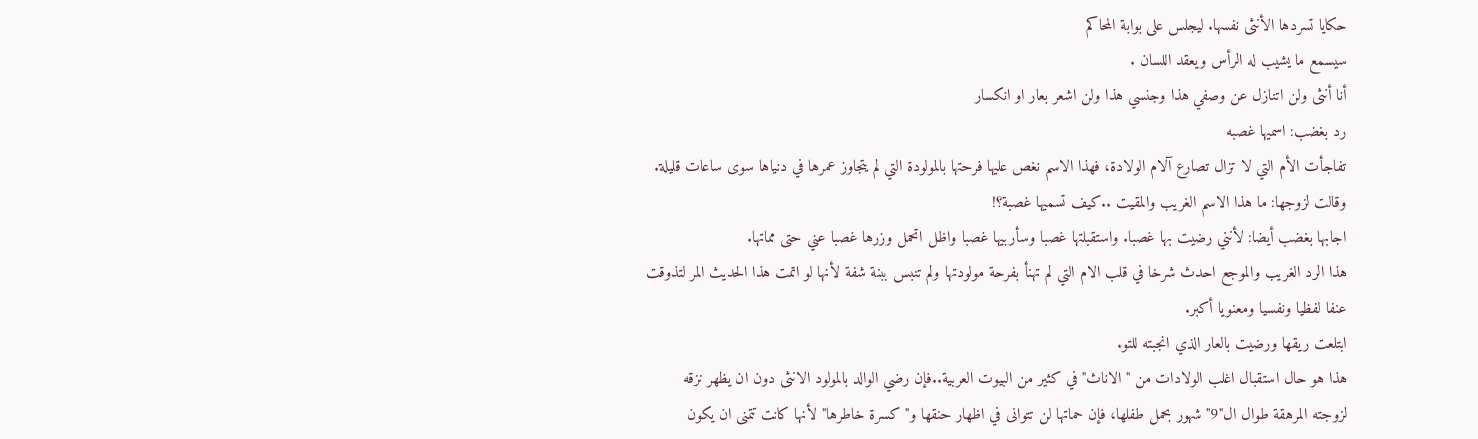حكايا تسردها الأنثى نفسها. ليجلس على بوابة المحاكم
سيسمع ما يشيب له الرأس ويعقد اللسان .
أنا أنثى ولن اتنازل عن وصفي هذا وجنسي هذا ولن اشعر بعار او انكسار
رد بغضب: اسميها غصبه
تفاجأت الأم التي لا تزال تصارع آلام الولادة، فهذا الاسم نغص عليها فرحتها بالمولودة التي لم يتجاوز عمرها في دنياها سوى ساعات قليلة.
وقالت لزوجها: ما هذا الاسم الغريب والمقيت ..كيف تسميها غصبة؟!
اجابها بغضب أيضا: لأنني رضيت بها غصبا. واستقبلتها غصبا وسأربيها غصبا واظل اتحمل وزرها غصبا عني حتى مماتها.
هذا الرد الغريب والموجع احدث شرخا في قلب الام التي لم تهنأ بفرحة مولودتها ولم تنبس ببنة شفة لأنها لو اتمت هذا الحديث المر لتذوقت عنفا لفظيا ونفسيا ومعنويا أكبر.
ابتلعت ريقها ورضيت بالعار الذي انجبته للتو.
هذا هو حال استقبال اغلب الولادات من "الاناث" في كثير من البيوت العربية..فإن رضي الوالد بالمولود الانثى دون ان يظهر نزقه لزوجته المرهقة طوال ال"9" شهور بحمل طفلها، فإن حماتها لن تتوانى في اظهار حنقها و" كسرة خاطرها" لأنها كانت تتمنى ان يكون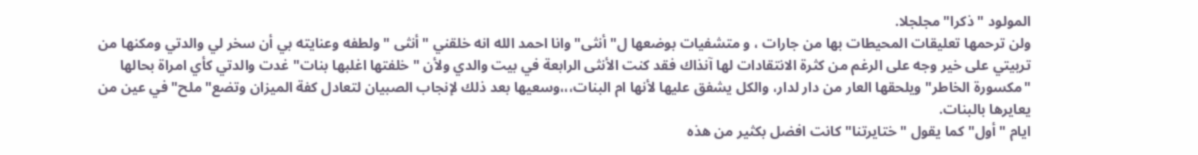المولود " ذكرا" مجلجلا.
ولن ترحمها تعليقات المحيطات بها من جارات ، و متشفيات بوضعها ل"أنثى" وانا احمد الله انه خلقني "أنثى " ولطفه وعنايته بي أن سخر لي والدتي ومكنها من تربيتي على خير وجه على الرغم من كثرة الانتقادات لها آنذاك فقد كنت الأنثى الرابعة في بيت والدي ولأن " خلفتها اغلبها بنات" غدت والدتي كأي امراة بحالها "مكسورة الخاطر" ويلحقها العار من دار لدار، والكل يشفق عليها لأنها ام البنات،،،وسعيها بعد ذلك لإنجاب الصبيان لتعادل كفة الميزان وتضع" ملح" في عين من يعايرها بالبنات.
ايام "أول" كما يقول " ختايرتنا" كانت افضل بكثير من هذه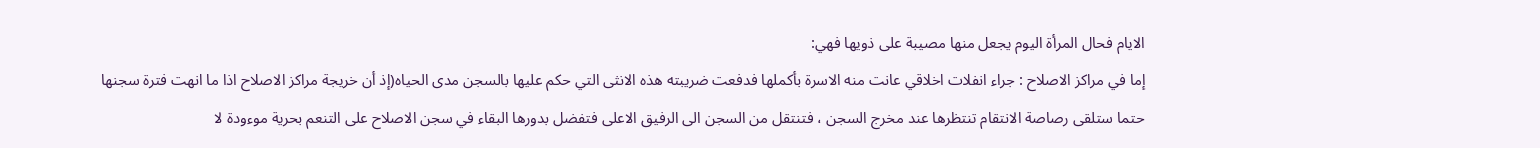الايام فحال المرأة اليوم يجعل منها مصيبة على ذويها فهي:
إما في مراكز الاصلاح : جراء انفلات اخلاقي عانت منه الاسرة بأكملها فدفعت ضريبته هذه الانثى التي حكم عليها بالسجن مدى الحياه(إذ أن خريجة مراكز الاصلاح اذا ما انهت فترة سجنها حتما ستلقى رصاصة الانتقام تنتظرها عند مخرج السجن ، فتنتقل من السجن الى الرفيق الاعلى فتفضل بدورها البقاء في سجن الاصلاح على التنعم بحرية موءودة لا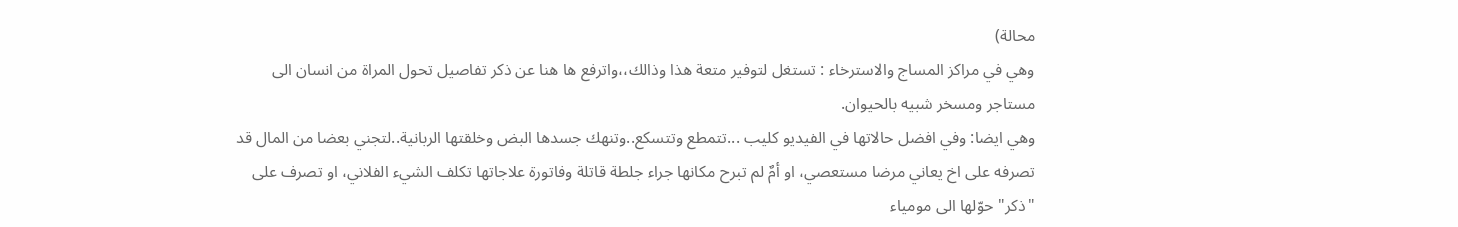محالة)
وهي في مراكز المساج والاسترخاء : تستغل لتوفير متعة هذا وذالك،،واترفع ها هنا عن ذكر تفاصيل تحول المراة من انسان الى مستاجر ومسخر شبيه بالحيوان.
وهي ايضا: وفي افضل حالاتها في الفيديو كليب ...تتمطع وتتسكع..وتنهك جسدها البض وخلقتها الربانية..لتجني بعضا من المال قد تصرفه على اخ يعاني مرضا مستعصي، او أمٌ لم تبرح مكانها جراء جلطة قاتلة وفاتورة علاجاتها تكلف الشيء الفلاني، او تصرف على "ذكر" حوّلها الى مومياء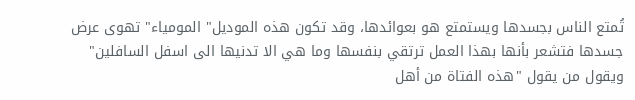تُمتع الناس بجسدها ويستمتع هو بعوائدها، وقد تكون هذه الموديل" المومياء" تهوى عرض جسدها فتشعر بأنها بهذا العمل ترتقي بنفسها وما هي الا تدنيها الى اسفل السافلين" ويقول من يقول "هذه الفتاة من أهل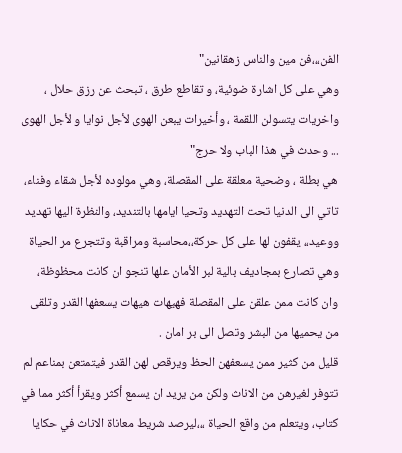الفن،،،فن مين والناس زهقانين"
وهي على كل اشارة ضوئية، و تقاطع طرق ، تبحث عن رزق حلال ، واخريات يتسولن اللقمة ، وأخيرات يبعن الهوى لأجل نوايا و لأجل الهوى ... وحدث في هذا الباب ولا حرج"
هي بطلة ، وضحية معلقة على المقصلة، وهي مولوده لأجل شقاء وفناء، تاتي الى الدنيا تحت التهديد وتحيا ايامها بالتنديد، والنظرة اليها تهديد ووعيد،، يقفون لها على كل حركة،،محاسبة ومراقبة وتتجرع مر الحياة وهي تصارع بمجاديف بالية لبر الأمان علها تنجو ان كانت محظوظة، وان كانت ممن علقن على المقصلة فهيهات هيهات يسعفها القدر وتلقى من يحميها من البشر وتصل الى بر امان .
قليل من كثير ممن يسعفهن الحظ ويرقص لهن القدر فيتمتعن بمناعم لم تتوفر لغيرهن من الاناث ولكن من يريد ان يسمع أكثر ويقرأ أكثر مما في كتاب، ويتعلم من واقع الحياة ،،،ليرصد شريط معاناة الاناث في حكايا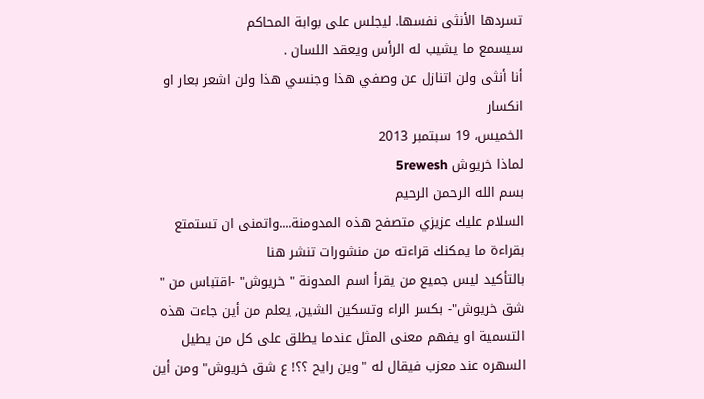تسردها الأنثى نفسها. ليجلس على بوابة المحاكم
سيسمع ما يشيب له الرأس ويعقد اللسان .
أنا أنثى ولن اتنازل عن وصفي هذا وجنسي هذا ولن اشعر بعار او انكسار
الخميس، 19 سبتمبر 2013
لماذا خريوش 5rewesh
بسم الله الرحمن الرحيم
السلام عليك عزيزي متصفح هذه المدومنة....واتمنى ان تستمتع بقراءة ما يمكنك قراءته من منشورات تنشر هنا
بالتأكيد ليس جميع من يقرأ اسم المدونة " خريوش" -اقتباس من " شق خريوش"- بكسر الراء وتسكين الشين, يعلم من أين جاءت هذه التسمية او يفهم معنى المثل عندما يطلق على كل من يطيل السهره عند معزب فيقال له "وين رايح ؟؟! ع شق خريوش" ومن أين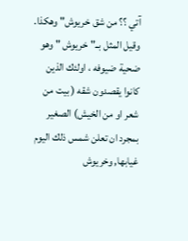آتي ؟؟ من شق خريوش" وهكذا.
وقيل المثل بــ" خريوش " وهو ضحية ضيوفه ، اولئك الذين كانوا يقصدون شقه ( بيت من شعر او من الخيش) الصغير بمجرد ان تعلن شمس ذلك اليوم غيابها, وخريوش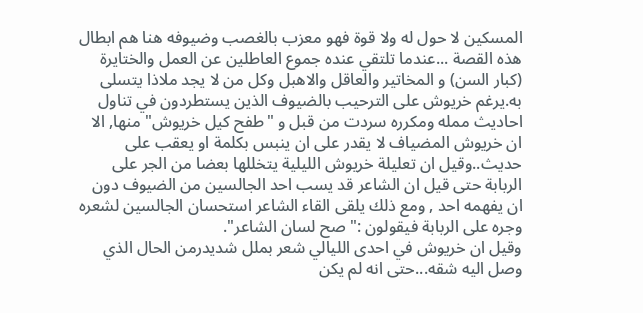المسكين لا حول له ولا قوة فهو معزب بالغصب وضيوفه هنا هم ابطال هذه القصة ...عندما تلتقي عنده جموع العاطلين عن العمل والختايرة (كبار السن) و المخاتير والعاقل والاهبل وكل من لا يجد ملاذا يتسلى به.يرغم خريوش على الترحيب بالضيوف الذين يستطردون في تناول احاديث ممله ومكرره سردت من قبل و "طفح كيل خريوش" منها, الا ان خريوش المضياف لا يقدر على ان ينبس بكلمة او يعقب على حديث..وقيل ان تعليلة خريوش الليلية يتخللها بعضا من الجر على الربابة حتى قيل ان الشاعر قد يسب احد الجالسين من الضيوف دون ان يفهمه احد , ومع ذلك يلقى القاء الشاعر استحسان الجالسين لشعره وجره على الربابة فيقولون :" صح لسان الشاعر".
وقيل ان خريوش في احدى الليالي شعر بملل شديدرمن الحال الذي وصل اليه شقه...حتى انه لم يكن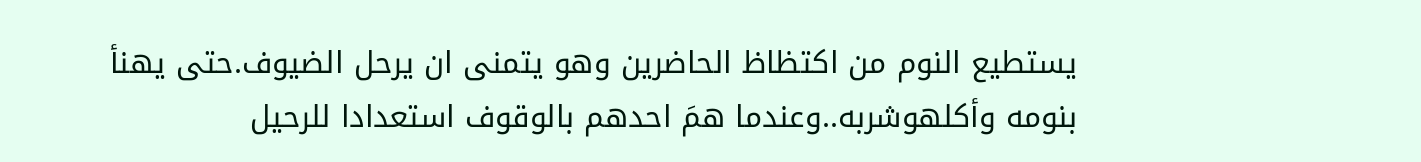يستطيع النوم من اكتظاظ الحاضرين وهو يتمنى ان يرحل الضيوف.حتى يهنأ بنومه وأكلهوشربه..وعندما همَ احدهم بالوقوف استعدادا للرحيل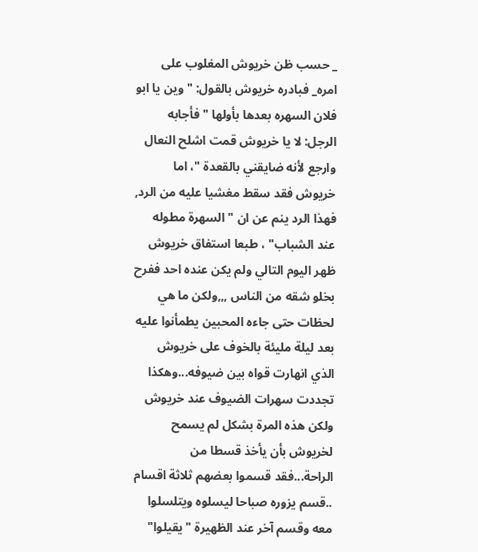_ حسب ظن خريوش المغلوب على امره_ فبادره خريوش بالقول: " وين يا ابو فلان السهره بعدها بأولها " فأجابه الرجل: لا يا خريوش قمت اشلح النعال وارجع لأنه ضايقني بالقعدة "، اما خريوش فقد سقط مغشيا عليه من الرد, فهذا الرد ينم عن ان " السهرة مطوله عند الشباب" ، طبعا استفاق خريوش ظهر اليوم التالي ولم يكن عنده احد ففرح بخلو شقه من الناس ,,,ولكن ما هي لحظات حتى جاءه المحبين يطمأنوا عليه بعد ليلة مليئة بالخوف على خريوش الذي انهارت قواه بين ضيوفه...وهكذا تجددت سهرات الضيوف عند خريوش ولكن هذه المرة بشكل لم يسمح لخريوش بأن يأخذ قسطا من الراحة...فقد قسموا بعضهم ثلاثة اقسام ..قسم يزوره صباحا ليسلوه ويتلسلوا معه وقسم آخر عند الظهيرة "يقيلوا"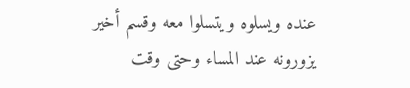عنده ويسلوه ويتسلوا معه وقسم أخير يزورونه عند المساء وحتى وقت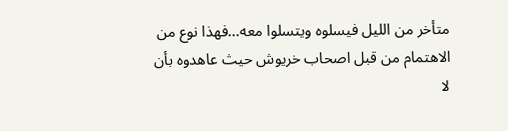متأخر من الليل فيسلوه ويتسلوا معه...فهذا نوع من الاهتمام من قبل اصحاب خريوش حيث عاهدوه بأن لا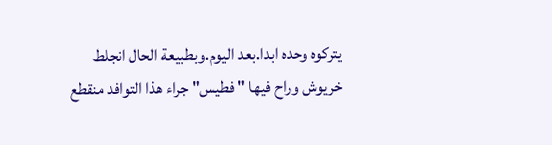يتركوه وحده ابدا.بعد اليوم.وبطبيعة الحال انجلط خريوش وراح فيها " فطيس" جراء هذا التوافد منقطع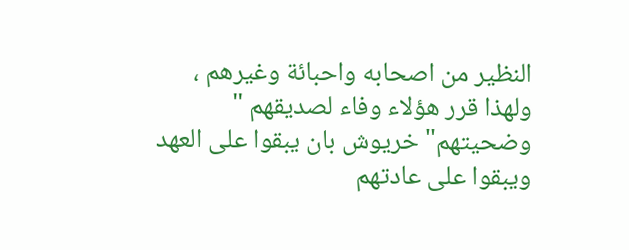النظير من اصحابه واحبائة وغيرهم ، ولهذا قرر هؤلاء وفاء لصديقهم " وضحيتهم" خريوش بان يبقوا على العهد ويبقوا على عادتهم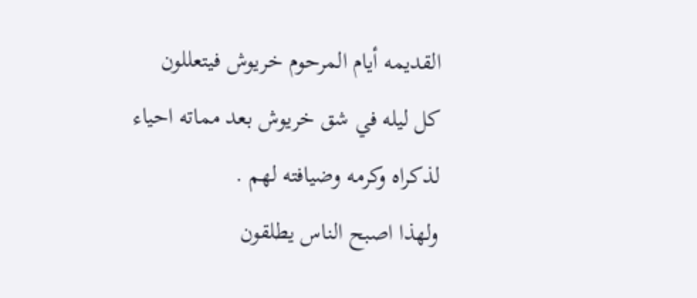القديمه أيام المرحوم خريوش فيتعللون كل ليله في شق خريوش بعد مماته احياء لذكراه وكرمه وضيافته لهم .
ولهذا اصبح الناس يطلقون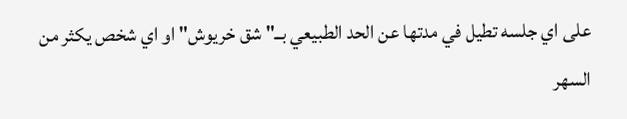على اي جلسه تطيل في مدتها عن الحد الطبيعي بــ" شق خريوش" او اي شخص يكثر من السهر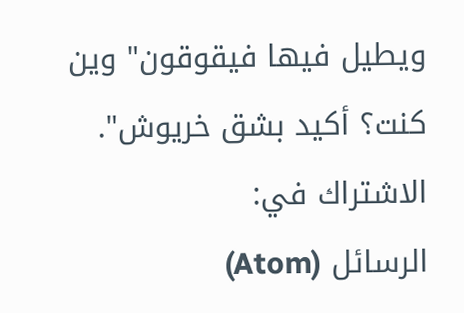ويطيل فيها فيقوقون" وين كنت؟ أكيد بشق خريوش".
الاشتراك في:
الرسائل (Atom)